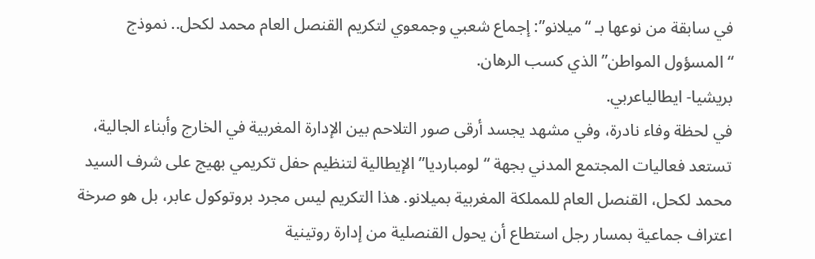في سابقة من نوعها بـ “ميلانو”: إجماع شعبي وجمعوي لتكريم القنصل العام محمد لكحل.. نموذج “المسؤول المواطن” الذي كسب الرهان.
بريشيا- ايطالياعربي.
في لحظة وفاء نادرة، وفي مشهد يجسد أرقى صور التلاحم بين الإدارة المغربية في الخارج وأبناء الجالية، تستعد فعاليات المجتمع المدني بجهة “لومبارديا” الإيطالية لتنظيم حفل تكريمي بهيج على شرف السيد محمد لكحل، القنصل العام للمملكة المغربية بميلانو. هذا التكريم ليس مجرد بروتوكول عابر، بل هو صرخة اعتراف جماعية بمسار رجل استطاع أن يحول القنصلية من إدارة روتينية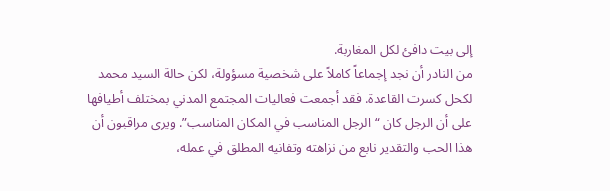إلى بيت دافئ لكل المغاربة.
من النادر أن نجد إجماعاً كاملاً على شخصية مسؤولة، لكن حالة السيد محمد لكحل كسرت القاعدة. فقد أجمعت فعاليات المجتمع المدني بمختلف أطيافها على أن الرجل كان “الرجل المناسب في المكان المناسب”. ويرى مراقبون أن هذا الحب والتقدير نابع من نزاهته وتفانيه المطلق في عمله،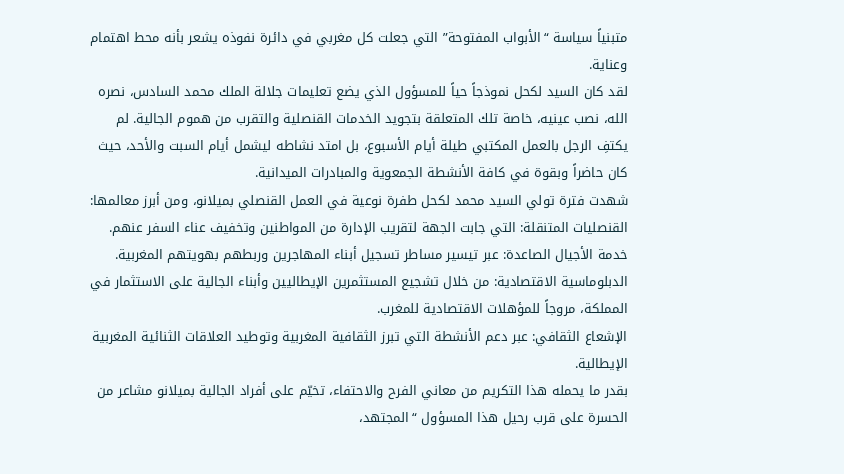متبنياً سياسة “الأبواب المفتوحة” التي جعلت كل مغربي في دائرة نفوذه يشعر بأنه محط اهتمام وعناية.
لقد كان السيد لكحل نموذجاً حياً للمسؤول الذي يضع تعليمات جلالة الملك محمد السادس، نصره الله، نصب عينيه، خاصة تلك المتعلقة بتجويد الخدمات القنصلية والتقرب من هموم الجالية. لم يكتفِ الرجل بالعمل المكتبي طيلة أيام الأسبوع، بل امتد نشاطه ليشمل أيام السبت والأحد، حيث كان حاضراً وبقوة في كافة الأنشطة الجمعوية والمبادرات الميدانية.
شهدت فترة تولي السيد محمد لكحل طفرة نوعية في العمل القنصلي بميلانو، ومن أبرز معالمها:
القنصليات المتنقلة: التي جابت الجهة لتقريب الإدارة من المواطنين وتخفيف عناء السفر عنهم.
خدمة الأجيال الصاعدة: عبر تيسير مساطر تسجيل أبناء المهاجرين وربطهم بهويتهم المغربية.
الدبلوماسية الاقتصادية: من خلال تشجيع المستثمرين الإيطاليين وأبناء الجالية على الاستثمار في المملكة، مروجاً للمؤهلات الاقتصادية للمغرب.
الإشعاع الثقافي: عبر دعم الأنشطة التي تبرز الثقافية المغربية وتوطيد العلاقات الثنائية المغربية الإيطالية.
بقدر ما يحمله هذا التكريم من معاني الفرح والاحتفاء، تخيّم على أفراد الجالية بميلانو مشاعر من الحسرة على قرب رحيل هذا المسؤول “المجتهد،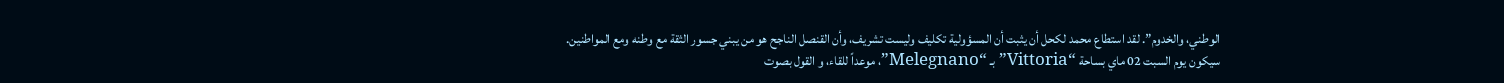الوطني، والخدوم”. لقد استطاع محمد لكحل أن يثبت أن المسؤولية تكليف وليست تشريف، وأن القنصل الناجح هو من يبني جسور الثقة مع وطنه ومع المواطنين.
سيكون يوم السبت 02 ماي بساحة “Vittoria” بـ “Melegnano”، موعداً للقاء، و القول بصوت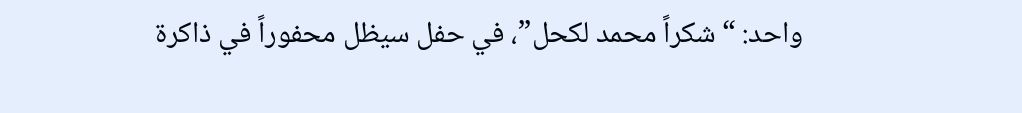واحد: “شكراً محمد لكحل”، في حفل سيظل محفوراً في ذاكرة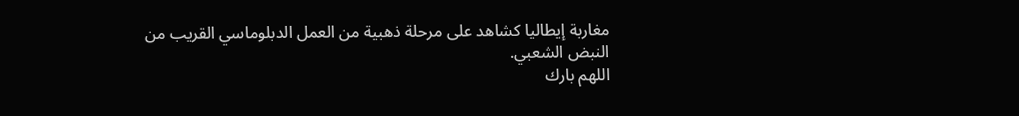مغاربة إيطاليا كشاهد على مرحلة ذهبية من العمل الدبلوماسي القريب من النبض الشعبي.
اللهم بارك